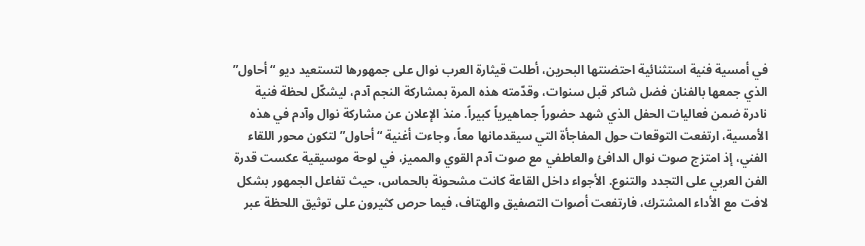في أمسية فنية استثنائية احتضنتها البحرين، أطلت قيثارة العرب نوال على جمهورها لتستعيد ديو “أحاول” الذي جمعها بالفنان فضل شاكر قبل سنوات، وقدّمته هذه المرة بمشاركة النجم آدم، ليشكّل لحظة فنية نادرة ضمن فعاليات الحفل الذي شهد حضوراً جماهيرياً كبيراً. منذ الإعلان عن مشاركة نوال وآدم في هذه الأمسية، ارتفعت التوقعات حول المفاجأة التي سيقدمانها معاً، وجاءت أغنية “أحاول” لتكون محور اللقاء الفني، إذ امتزج صوت نوال الدافئ والعاطفي مع صوت آدم القوي والمميز، في لوحة موسيقية عكست قدرة الفن العربي على التجدد والتنوع. الأجواء داخل القاعة كانت مشحونة بالحماس، حيث تفاعل الجمهور بشكل لافت مع الأداء المشترك، فارتفعت أصوات التصفيق والهتاف، فيما حرص كثيرون على توثيق اللحظة عبر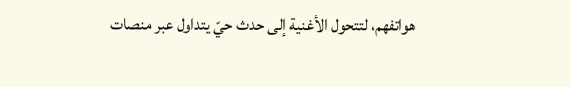هواتفهم، لتتحول الأغنية إلى حدث حيّ يتداول عبر منصات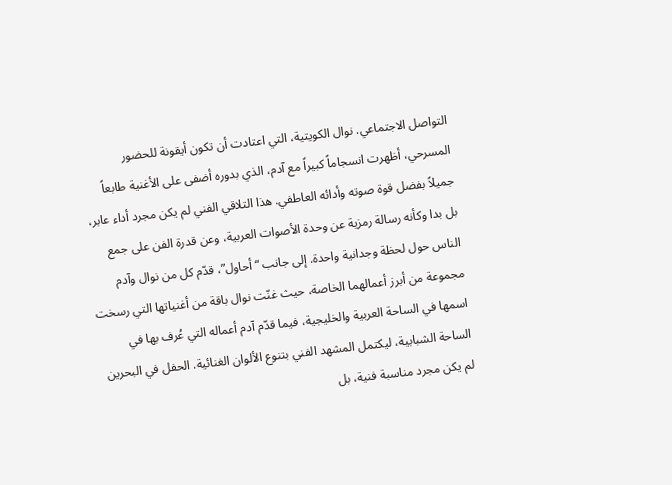التواصل الاجتماعي. نوال الكويتية، التي اعتادت أن تكون أيقونة للحضور المسرحي، أظهرت انسجاماً كبيراً مع آدم، الذي بدوره أضفى على الأغنية طابعاً جميلاً بفضل قوة صوته وأدائه العاطفي. هذا التلاقي الفني لم يكن مجرد أداء عابر، بل بدا وكأنه رسالة رمزية عن وحدة الأصوات العربية، وعن قدرة الفن على جمع الناس حول لحظة وجدانية واحدة. إلى جانب “أحاول”، قدّم كل من نوال وآدم مجموعة من أبرز أعمالهما الخاصة، حيث غنّت نوال باقة من أغنياتها التي رسخت اسمها في الساحة العربية والخليجية، فيما قدّم آدم أعماله التي عُرف بها في الساحة الشبابية، ليكتمل المشهد الفني بتنوع الألوان الغنائية. الحفل في البحرين لم يكن مجرد مناسبة فنية، بل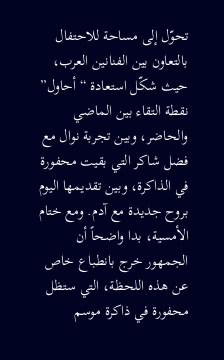تحوّل إلى مساحة للاحتفال بالتعاون بين الفنانين العرب، حيث شكّل استعادة “أحاول” نقطة التقاء بين الماضي والحاضر، وبين تجربة نوال مع فضل شاكر التي بقيت محفورة في الذاكرة، وبين تقديمها اليوم بروح جديدة مع آدم. ومع ختام الأمسية، بدا واضحاً أن الجمهور خرج بانطباع خاص عن هذه اللحظة، التي ستظل محفورة في ذاكرة موسم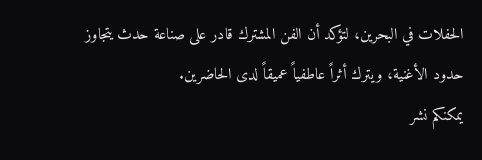الحفلات في البحرين، لتؤكد أن الفن المشترك قادر على صناعة حدث يتجاوز حدود الأغنية، ويترك أثراً عاطفياً عميقاً لدى الحاضرين.
يمكنكم نشر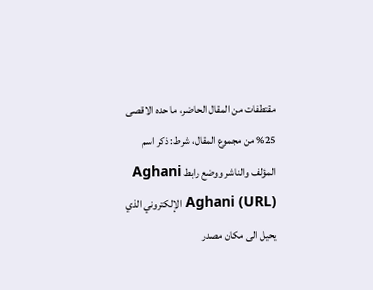مقتطفات من المقال الحاضر، ما حده الاقصى 25% من مجموع المقال، شرط: ذكر اسم المؤلف والناشر ووضع رابط Aghani Aghani (URL) الإلكتروني الذي يحيل الى مكان مصدر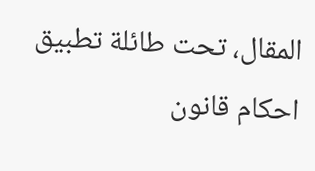المقال، تحت طائلة تطبيق احكام قانون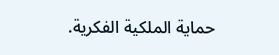حماية الملكية الفكرية.